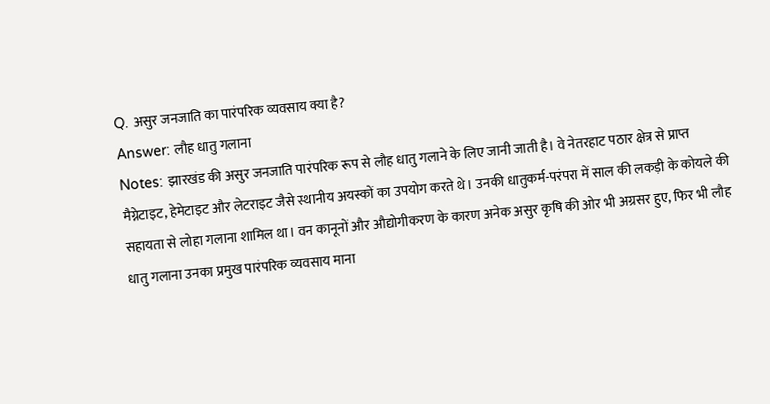Q. असुर जनजाति का पारंपरिक व्यवसाय क्या है?
Answer: लौह धातु गलाना
Notes: झारखंड की असुर जनजाति पारंपरिक रूप से लौह धातु गलाने के लिए जानी जाती है। वे नेतरहाट पठार क्षेत्र से प्राप्त मैग्नेटाइट, हेमेटाइट और लेटराइट जैसे स्थानीय अयस्कों का उपयोग करते थे। उनकी धातुकर्म-परंपरा में साल की लकड़ी के कोयले की सहायता से लोहा गलाना शामिल था। वन कानूनों और औद्योगीकरण के कारण अनेक असुर कृषि की ओर भी अग्रसर हुए, फिर भी लौह धातु गलाना उनका प्रमुख पारंपरिक व्यवसाय माना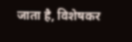जाता है, विशेषकर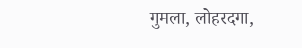गुमला, लोहरदगा,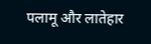पलामू और लातेहार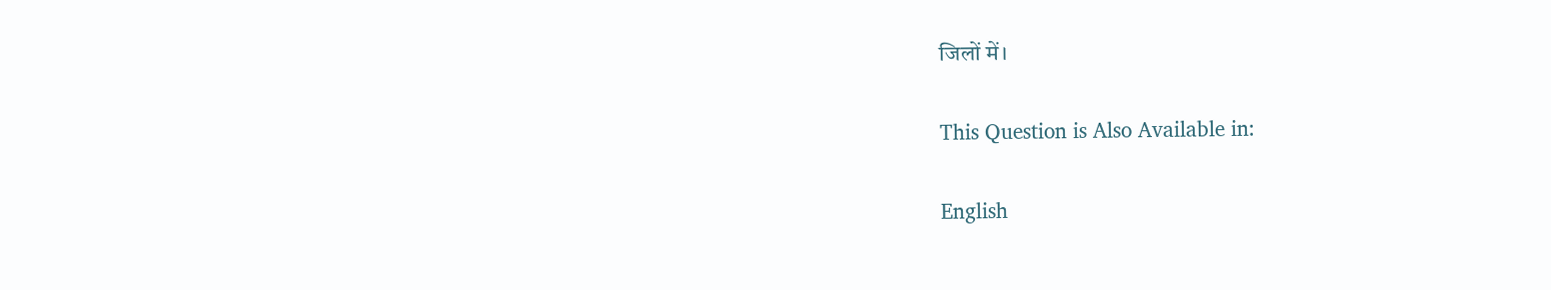जिलों में।

This Question is Also Available in:

English